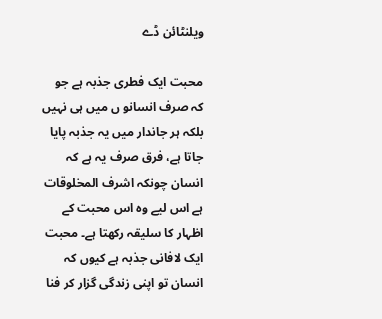ویلنٹائن ڈے

محبت ایک فطری جذبہ ہے جو کہ صرف انسانو ں میں ہی نہیں بلکہ ہر جاندار میں یہ جذبہ پایا جاتا ہے، فرق صرف یہ ہے کہ انسان چونکہ اشرف المخلوقات ہے اس لیے وہ اس محبت کے اظہار کا سلیقہ رکھتا ہے۔ محبت ایک لافانی جذبہ ہے کیوں کہ انسان تو اپنی زندگی گزار کر فنا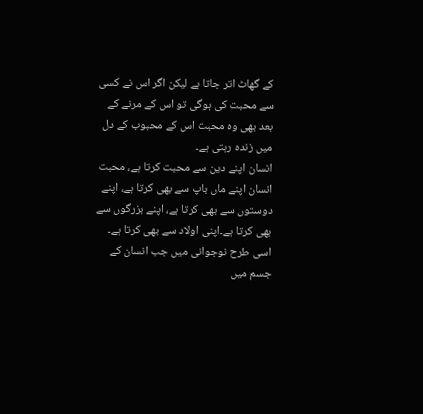کے گھاٹ اتر جاتا ہے لیکن اگر اس نے کسی سے محبت کی ہوگی تو اس کے مرنے کے بعد بھی وہ محبت اس کے محبوب کے دل میں زندہ رہتی ہے۔
انسان اپنے دین سے محبت کرتا ہے، محبت انسان اپنے ماں باپ سے بھی کرتا ہے، اپنے دوستوں سے بھی کرتا ہے، اپنے بزرگوں سے بھی کرتا ہے۔اپنی اولاد سے بھی کرتا ہے۔ اسی طرح نوجوانی میں جب انسان کے جسم میں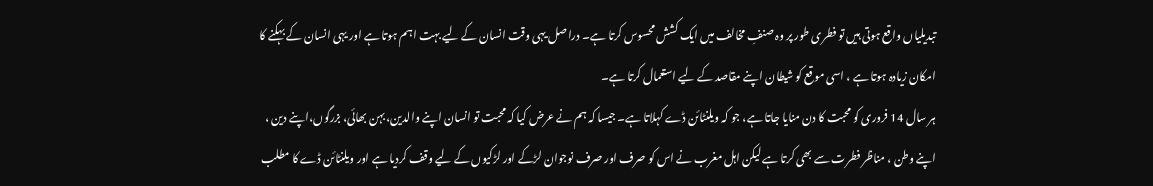تبدیلیاں واقع ہوتی ہیں تو فطری طور پر وہ صنفِ مخالف میں ایک کشش محسوس کرتا ہے۔ دراصل یہی وقت انسان کے لیے بہت اہم ہوتا ہے اور یہی انسان کے بہکنے کا امکان زیادہ ہوتا ہے ، اسی موقع کو شیطان اپنے مقاصد کے لیے استعمال کرتا ہے۔
ہر سال 14 فروری کو محبت کا دن منایا جاتا ہے، جو کہ ویلنٹائن ڈے کہلاتا ہے۔ جیسا کہ ہم نے عرض کیا کہ محبت تو انسان اپنے والدین، بہن بھائی، بزرگوں،اپنے دین ، اپنے وطن ، مناظر فطرت سے بھی کرتا ہے لیکن اہل مغرب نے اس کو صرف اور صرف نوجوان لڑکے اور لڑکیوں کے لیے وقف کردیا ہے اور ویلنٹائن ڈے کا مطلب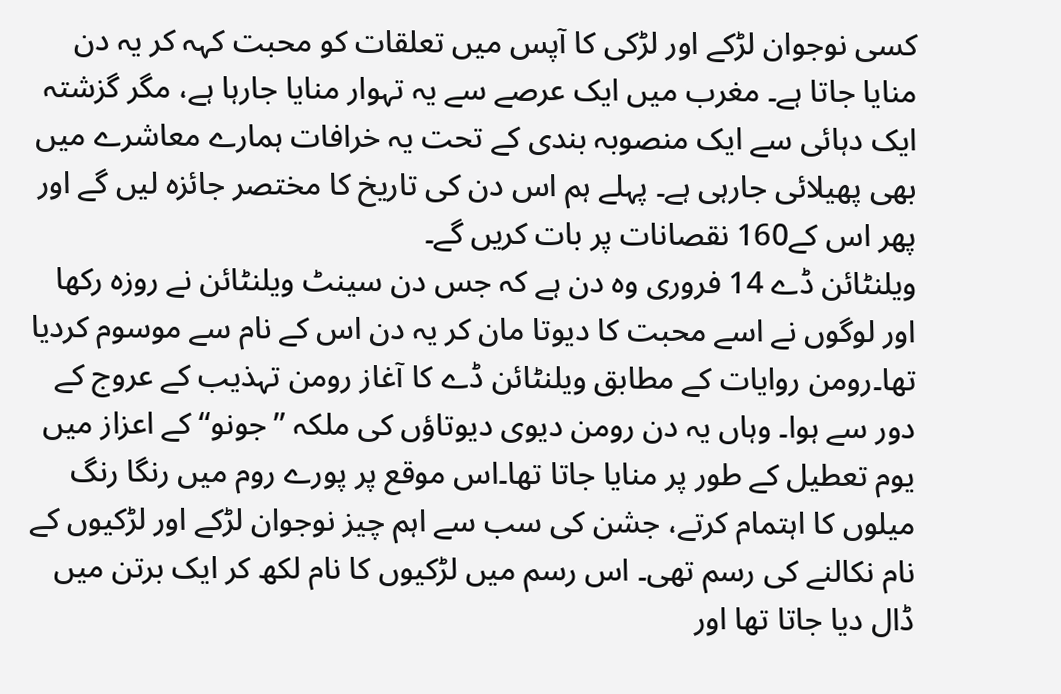کسی نوجوان لڑکے اور لڑکی کا آپس میں تعلقات کو محبت کہہ کر یہ دن منایا جاتا ہے۔ مغرب میں ایک عرصے سے یہ تہوار منایا جارہا ہے، مگر گزشتہ ایک دہائی سے ایک منصوبہ بندی کے تحت یہ خرافات ہمارے معاشرے میں بھی پھیلائی جارہی ہے۔ پہلے ہم اس دن کی تاریخ کا مختصر جائزہ لیں گے اور پھر اس کے160 نقصانات پر بات کریں گے۔
ویلنٹائن ڈے 14 فروری وہ دن ہے کہ جس دن سینٹ ویلنٹائن نے روزہ رکھا اور لوگوں نے اسے محبت کا دیوتا مان کر یہ دن اس کے نام سے موسوم کردیا تھا۔رومن روایات کے مطابق ویلنٹائن ڈے کا آغاز رومن تہذیب کے عروج کے دور سے ہوا۔ وہاں یہ دن رومن دیوی دیوتاؤں کی ملکہ ’’جونو‘‘ کے اعزاز میں یوم تعطیل کے طور پر منایا جاتا تھا۔اس موقع پر پورے روم میں رنگا رنگ میلوں کا اہتمام کرتے، جشن کی سب سے اہم چیز نوجوان لڑکے اور لڑکیوں کے نام نکالنے کی رسم تھی۔ اس رسم میں لڑکیوں کا نام لکھ کر ایک برتن میں ڈال دیا جاتا تھا اور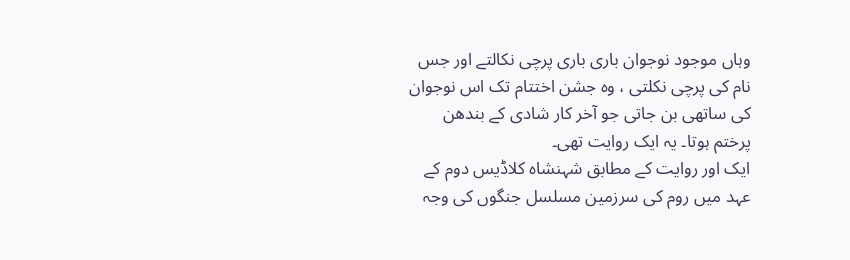وہاں موجود نوجوان باری باری پرچی نکالتے اور جس نام کی پرچی نکلتی ، وہ جشن اختتام تک اس نوجوان کی ساتھی بن جاتی جو آخر کار شادی کے بندھن پرختم ہوتا۔ یہ ایک روایت تھی۔
ایک اور روایت کے مطابق شہنشاہ کلاڈیس دوم کے عہد میں روم کی سرزمین مسلسل جنگوں کی وجہ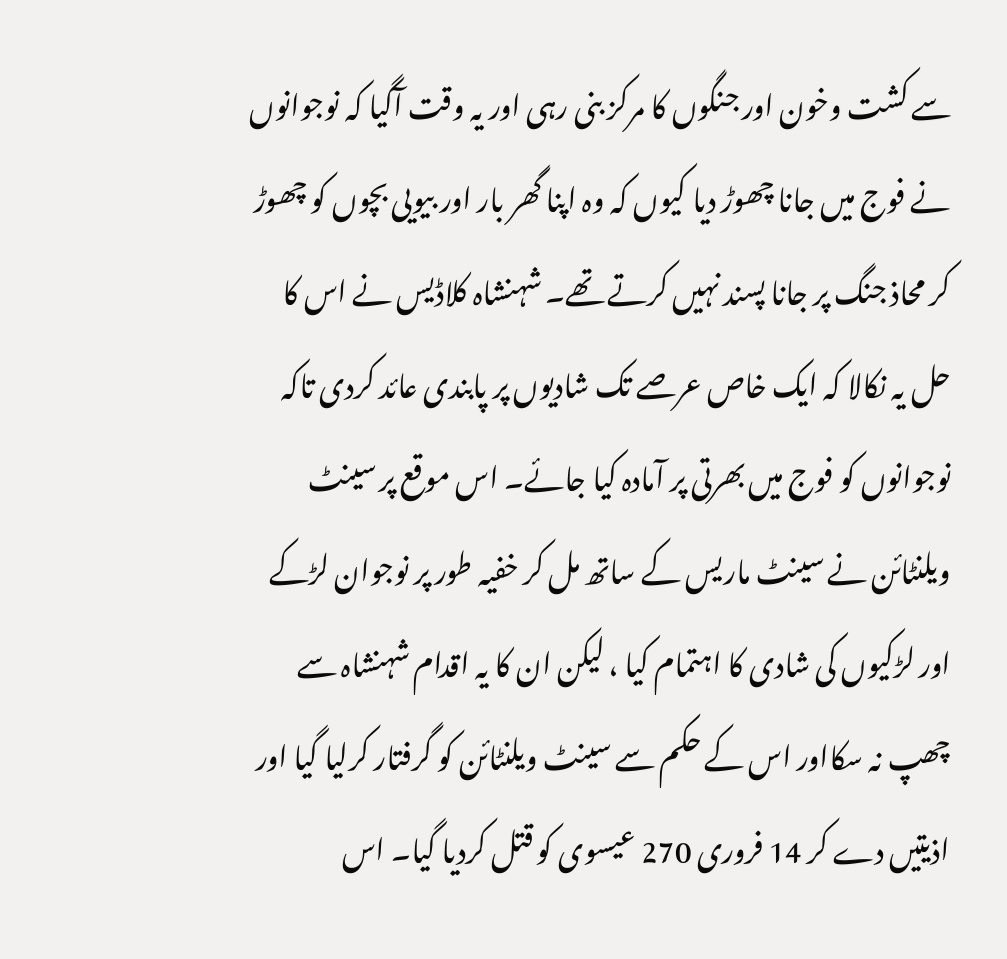سے کشت وخون اور جنگوں کا مرکز بنی رہی اور یہ وقت آگیا کہ نوجوانوں نے فوج میں جانا چھوڑ دیا کیوں کہ وہ اپنا گھر بار اور بیویی بچوں کو چھوڑ کر محاذ جنگ پر جانا پسند نہیں کرتے تھے۔ شہنشاہ کلاڈیس نے اس کا حل یہ نکالا کہ ایک خاص عرصے تک شادیوں پر پابندی عائد کردی تاکہ نوجوانوں کو فوج میں بھرتی پر آمادہ کیا جائے۔ اس موقع پر سینٹ ویلنٹائن نے سینٹ ماریس کے ساتھ مل کر خفیہ طور پر نوجوان لڑکے اور لڑکیوں کی شادی کا اہتمام کیا ، لیکن ان کا یہ اقدام شہنشاہ سے چھپ نہ سکااور اس کے حکم سے سینٹ ویلنٹائن کو گرفتار کرلیا گیا اور اذیتیں دے کر 14 فروری 270 عیسوی کو قتل کردیا گیا۔ اس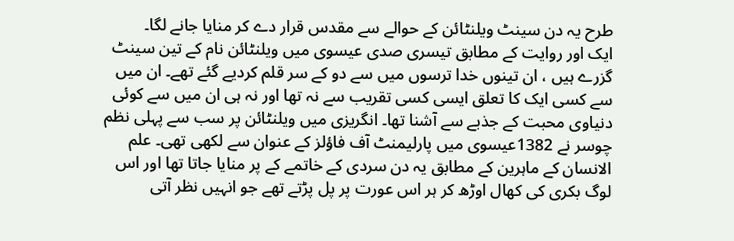طرح یہ دن سینٹ ویلنٹائن کے حوالے سے مقدس قرار دے کر منایا جانے لگا۔
ایک اور روایت کے مطابق تیسری صدی عیسوی میں ویلنٹائن نام کے تین سینٹ گزرے ہیں ، ان تینوں خدا ترسوں میں سے دو کے سر قلم کردیے گئے تھے۔ ان میں سے کسی ایک کا تعلق ایسی کسی تقریب سے نہ تھا اور نہ ہی ان میں سے کوئی دنیاوی محبت کے جذبے سے آشنا تھا۔ انگریزی میں ویلنٹائن پر سب سے پہلی نظم چوسر نے 1382عیسوی میں پارلیمنٹ آف فاؤلز کے عنوان سے لکھی تھی۔ علم الانسان کے ماہرین کے مطابق یہ دن سردی کے خاتمے کے پر منایا جاتا تھا اور اس لوگ بکری کی کھال اوڑھ کر ہر اس عورت پر پل پڑتے تھے جو انہیں نظر آتی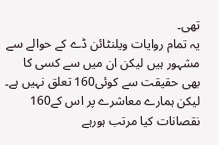تھی۔
یہ تمام روایات ویلنٹائن ڈے کے حوالے سے مشہور ہیں لیکن ان میں سے کسی کا بھی حقیقت سے کوئی160 تعلق نہیں ہے۔ لیکن ہمارے معاشرے پر اس کے160 نقصانات کیا مرتب ہورہے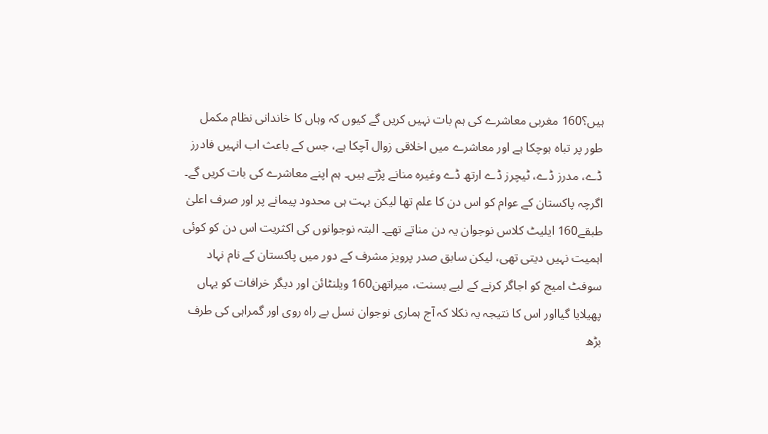ہیں؟160 مغربی معاشرے کی ہم بات نہیں کریں گے کیوں کہ وہاں کا خاندانی نظام مکمل طور پر تباہ ہوچکا ہے اور معاشرے میں اخلاقی زوال آچکا ہے، جس کے باعث اب انہیں فادرز ڈے، مدرز ڈے، ٹیچرز ڈے ارتھ ڈے وغیرہ منانے پڑتے ہیں۔ ہم اپنے معاشرے کی بات کریں گے۔
اگرچہ پاکستان کے عوام کو اس دن کا علم تھا لیکن بہت ہی محدود پیمانے پر اور صرف اعلیٰ طبقے160 ایلیٹ کلاس نوجوان یہ دن مناتے تھے۔ البتہ نوجوانوں کی اکثریت اس دن کو کوئی اہمیت نہیں دیتی تھی، لیکن سابق صدر پرویز مشرف کے دور میں پاکستان کے نام نہاد سوفٹ امیج کو اجاگر کرنے کے لیے بسنت، میراتھن160 ویلنٹائن اور دیگر خرافات کو یہاں پھیلایا گیااور اس کا نتیجہ یہ نکلا کہ آج ہماری نوجوان نسل بے راہ روی اور گمراہی کی طرف بڑھ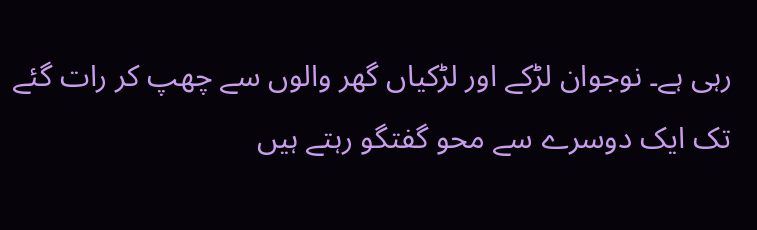رہی ہے۔ نوجوان لڑکے اور لڑکیاں گھر والوں سے چھپ کر رات گئے تک ایک دوسرے سے محو گفتگو رہتے ہیں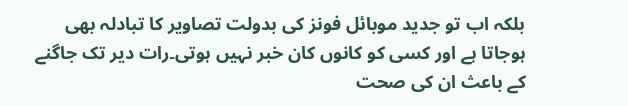بلکہ اب تو جدید موبائل فونز کی بدولت تصاویر کا تبادلہ بھی ہوجاتا ہے اور کسی کو کانوں کان خبر نہیں ہوتی۔رات دیر تک جاگنے کے باعث ان کی صحت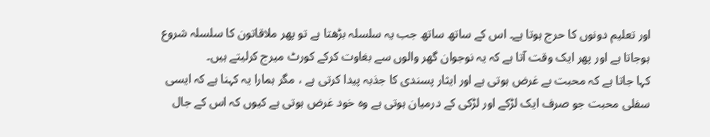اور تعلیم دونوں کا حرج ہوتا ہے۔ اس کے ساتھ ساتھ جب یہ سلسلہ بڑھتا ہے تو پھر ملاقاتون کا سلسلہ شروع ہوجاتا ہے اور پھر ایک وقت آتا ہے کہ یہ نوجوان گھر والوں سے بغاوت کرکے کورٹ میرج کرلیتے ہیں۔
کہا جاتا ہے کہ محبت بے غرض ہوتی ہے اور ایثار پسندی کا جذبہ پیدا کرتی ہے ، مگر ہمارا یہ کہنا ہے کہ ایسی سفلی محبت جو صرف ایک لڑکے اور لڑکی کے درمیان ہوتی ہے وہ خود غرض ہوتی ہے کیوں کہ اس کے جال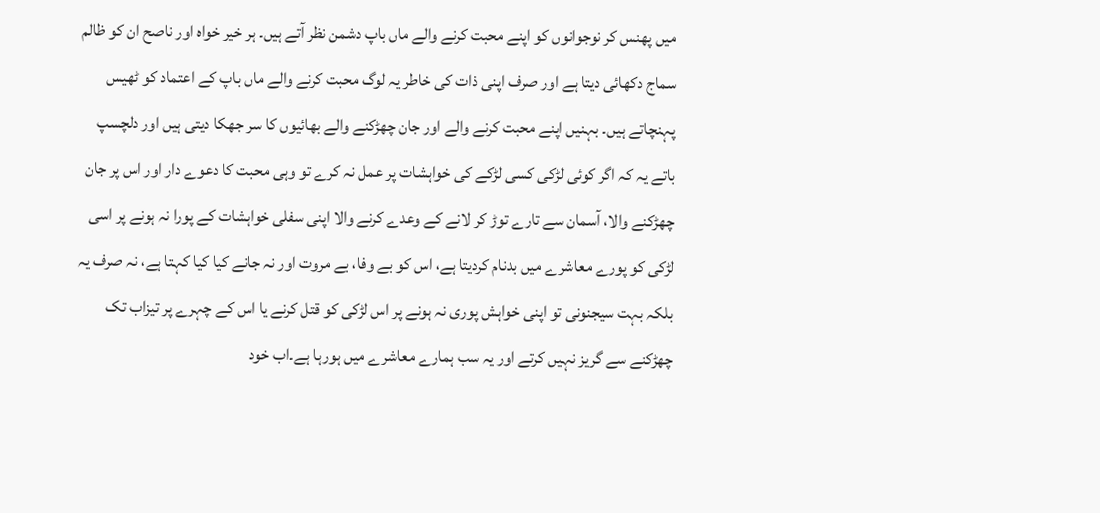میں پھنس کر نوجوانوں کو اپنے محبت کرنے والے ماں باپ دشمن نظر آتے ہیں۔ ہر خیر خواہ اور ناصح ان کو ظالم سماج دکھائی دیتا ہے اور صرف اپنی ذات کی خاطر یہ لوگ محبت کرنے والے ماں باپ کے اعتماد کو ٹھیس پہنچاتے ہیں۔ بہنیں اپنے محبت کرنے والے اور جان چھڑکنے والے بھائیوں کا سر جھکا دیتی ہیں اور دلچسپ باتے یہ کہ اگر کوئی لڑکی کسی لڑکے کی خواہشات پر عمل نہ کرے تو وہی محبت کا دعوے دار اور اس پر جان چھڑکنے والا، آسمان سے تارے توڑ کر لانے کے وعدے کرنے والا اپنی سفلی خواہشات کے پورا نہ ہونے پر اسی لڑکی کو پورے معاشرے میں بدنام کردیتا ہے، اس کو بے وفا، بے مروت اور نہ جانے کیا کیا کہتا ہے، نہ صرف یہ بلکہ بہت سیجنونی تو اپنی خواہش پوری نہ ہونے پر اس لڑکی کو قتل کرنے یا اس کے چہرے پر تیزاب تک چھڑکنے سے گریز نہیں کرتے اور یہ سب ہمارے معاشرے میں ہورہا ہے۔اب خود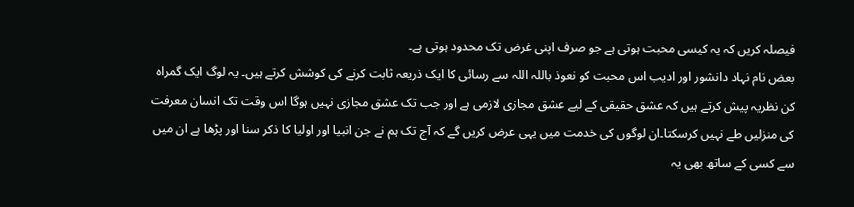فیصلہ کریں کہ یہ کیسی محبت ہوتی ہے جو صرف اپنی غرض تک محدود ہوتی ہے۔
بعض نام نہاد دانشور اور ادیب اس محبت کو نعوذ باللہ اللہ سے رسائی کا ایک ذریعہ ثابت کرنے کی کوشش کرتے ہیں۔ یہ لوگ ایک گمراہ کن نظریہ پیش کرتے ہیں کہ عشق حقیقی کے لیے عشق مجازی لازمی ہے اور جب تک عشق مجازی نہیں ہوگا اس وقت تک انسان معرفت کی منزلیں طے نہیں کرسکتا۔ان لوگوں کی خدمت میں یہی عرض کریں گے کہ آج تک ہم نے جن انبیا اور اولیا کا ذکر سنا اور پڑھا ہے ان میں سے کسی کے ساتھ بھی یہ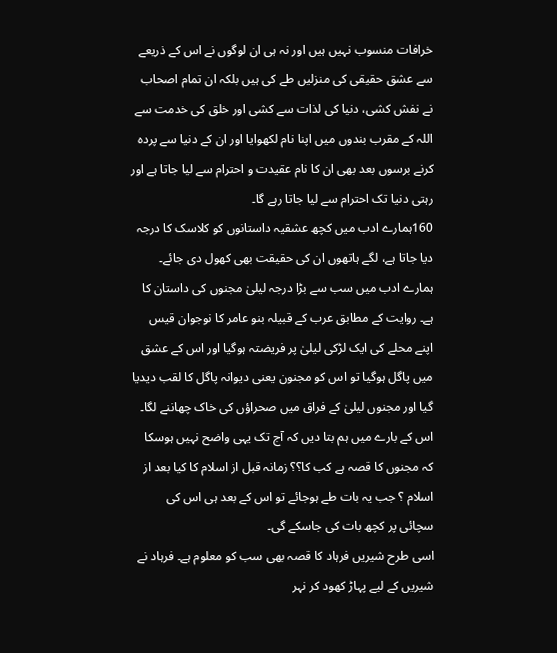خرافات منسوب نہیں ہیں اور نہ ہی ان لوگوں نے اس کے ذریعے سے عشق حقیقی کی منزلیں طے کی ہیں بلکہ ان تمام اصحاب نے نفش کشی، دنیا کی لذات سے کشی اور خلق کی خدمت سے اللہ کے مقرب بندوں میں اپنا نام لکھوایا اور ان کے دنیا سے پردہ کرنے برسوں بعد بھی ان کا نام عقیدت و احترام سے لیا جاتا ہے اور رہتی دنیا تک احترام سے لیا جاتا رہے گا۔
160ہمارے ادب میں کچھ عشقیہ داستانوں کو کلاسک کا درجہ دیا جاتا ہے، لگے ہاتھوں ان کی حقیقت بھی کھول دی جائے۔ ہمارے ادب میں سب سے بڑا درجہ لیلیٰ مجنوں کی داستان کا ہے۔ روایت کے مطابق عرب کے قبیلہ بنو عامر کا نوجوان قیس اپنے محلے کی ایک لڑکی لیلیٰ پر فریضتہ ہوگیا اور اس کے عشق میں پاگل ہوگیا تو اس کو مجنون یعنی دیوانہ پاگل کا لقب دیدیا گیا اور مجنوں لیلیٰ کے فراق میں صحراؤں کی خاک چھاننے لگا۔ اس کے بارے میں ہم بتا دیں کہ آج تک یہی واضح نہیں ہوسکا کہ مجنوں کا قصہ ہے کب کا؟؟ زمانہ قبل از اسلام کا کیا بعد از اسلام ؟ جب یہ بات طے ہوجائے تو اس کے بعد ہی اس کی سچائی پر کچھ بات کی جاسکے گی۔
اسی طرح شیریں فرہاد کا قصہ بھی سب کو معلوم ہے۔ فرہاد نے شیریں کے لیے پہاڑ کھود کر نہر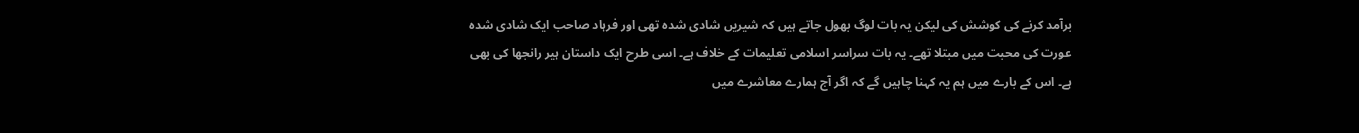برآمد کرنے کی کوشش کی لیکن یہ بات لوگ بھول جاتے ہیں کہ شیریں شادی شدہ تھی اور فرہاد صاحب ایک شادی شدہ عورت کی محبت میں مبتلا تھے۔ یہ بات سراسر اسلامی تعلیمات کے خلاف ہے۔ اسی طرح ایک داستان ہیر رانجھا کی بھی ہے۔ اس کے بارے میں ہم یہ کہنا چاہیں گے کہ اگر آج ہمارے معاشرے میں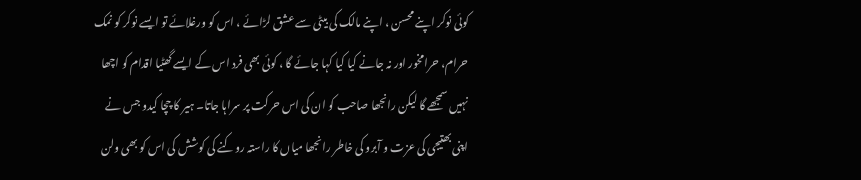کوئی نوکر اپنے محسن ، اپنے مالک کی بیٹی سے عشق لڑائے ، اس کو ورغلائے تو ایسے نوکر کو نمک حرام، حرامخور اور نہ جانے کیا کیا کہا جائے گا ، کوئی بھی فرد اس کے ایسے گھٹیا اقدام کو اچھا نہیں سمجھے گا لیکن رانجھا صاحب کو ان کی اس حرکت پر سراہا جاتا۔ ہیر کا چچا کیدو جس نے اپنی بھتیجی کی عزت و آبرو کی خاطر رانجھا میاں کا راستہ روکنے کی کوشش کی اس کو بھی ولن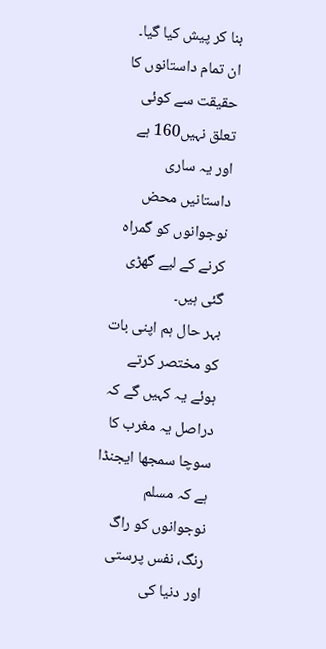بنا کر پیش کیا گیا۔ ان تمام داستانوں کا حقیقت سے کوئی تعلق نہیں160 ہے اور یہ ساری داستانیں محض نوجوانوں کو گمراہ کرنے کے لیے گھڑی گئی ہیں۔
بہر حال ہم اپنی بات کو مختصر کرتے ہوئے یہ کہیں گے کہ دراصل یہ مغرب کا سوچا سمجھا ایجنڈا ہے کہ مسلم نوجوانوں کو راگ رنگ، نفس پرستی اور دنیا کی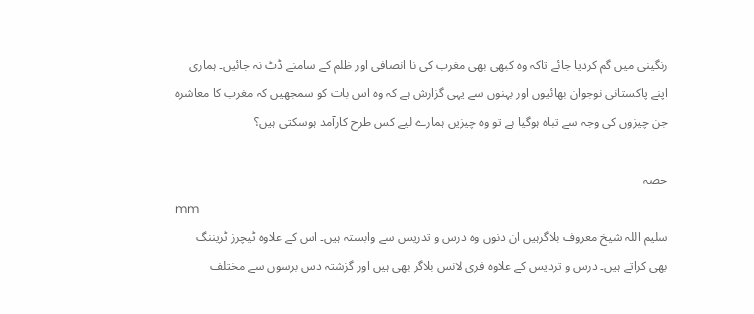رنگینی میں گم کردیا جائے تاکہ وہ کبھی بھی مغرب کی نا انصافی اور ظلم کے سامنے ڈٹ نہ جائیں۔ ہماری اپنے پاکستانی نوجوان بھائیوں اور بہنوں سے یہی گزارش ہے کہ وہ اس بات کو سمجھیں کہ مغرب کا معاشرہ جن چیزوں کی وجہ سے تباہ ہوگیا ہے تو وہ چیزیں ہمارے لیے کس طرح کارآمد ہوسکتی ہیں؟

حصہ
mm
سلیم اللہ شیخ معروف بلاگرہیں ان دنوں وہ درس و تدریس سے وابستہ ہیں۔ اس کے علاوہ ٹیچرز ٹریننگ بھی کراتے ہیں۔ درس و تردیس کے علاوہ فری لانس بلاگر بھی ہیں اور گزشتہ دس برسوں سے مختلف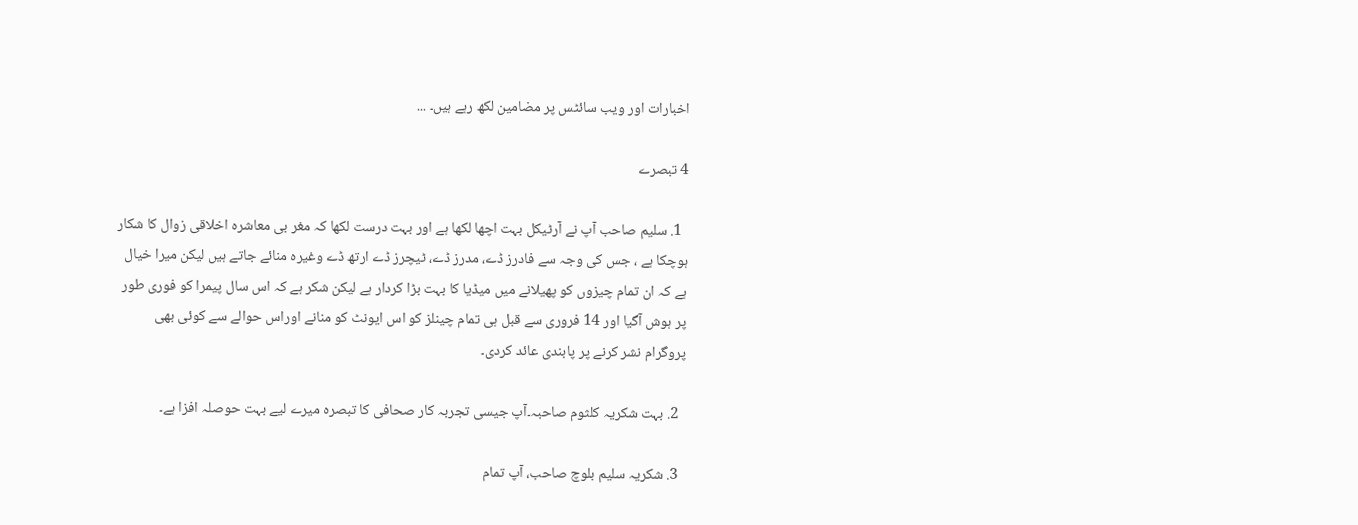اخبارات اور ویب سائٹس پر مضامین لکھ رہے ہیں۔ ...

4 تبصرے

  1. سلیم صاحب آپ نے آرٹیکل بہت اچھا لکھا ہے اور بہت درست لکھا کہ مغر بی معاشرہ اخلاقی زوال کا شکار ہوچکا ہے ، جس کی وجہ سے فادرز ڈے، مدرز ڈے، ٹیچرز ڈے ارتھ ڈے وغیرہ منائے جاتے ہیں لیکن میرا خیال ہے کہ ان تمام چیزوں کو پھیلانے میں میڈیا کا بہت بڑا کردار ہے لیکن شکر ہے کہ اس سال پیمرا کو فوری طور پر ہوش آگیا اور 14 فروری سے قبل ہی تمام چینلز کو اس ایونٹ کو منانے اوراس حوالے سے کوئی بھی پروگرام نشر کرنے پر پابندی عائد کردی۔

  2. بہت شکریہ کلثوم صاحبہ۔آپ جیسی تجربہ کار صحافی کا تبصرہ میرے لیے بہت حوصلہ افزا ہے۔

  3. شکریہ سلیم بلوچ صاحب، آپ تمام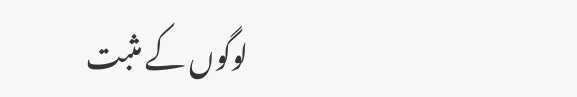لوگوں کے مثبت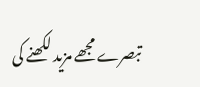تبصرے مجھے مزید لکھنے کی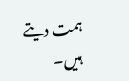ہمت دیتے ہیں۔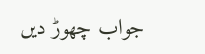جواب چھوڑ دیں